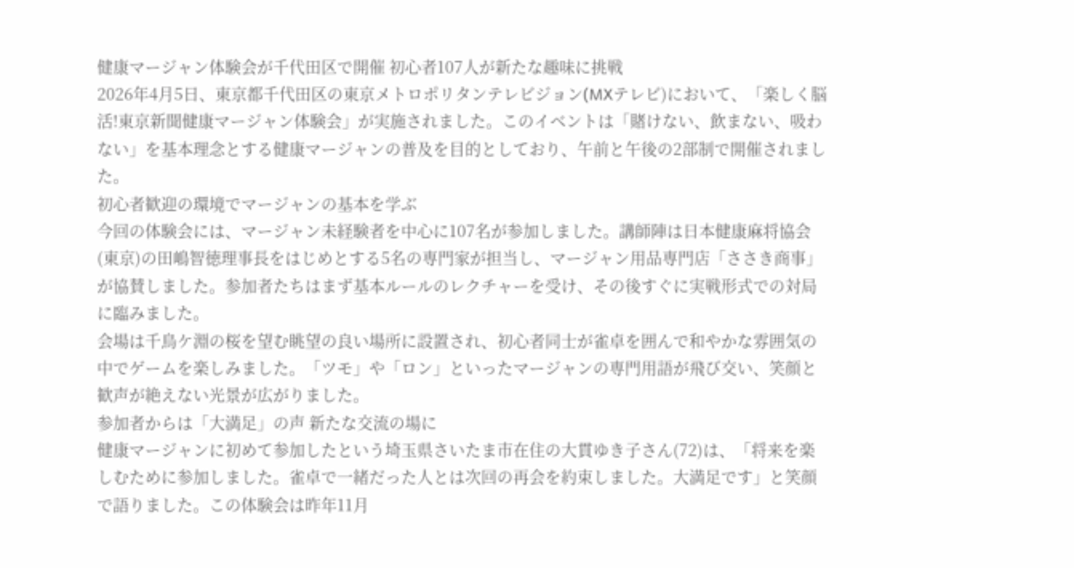健康マージャン体験会が千代田区で開催 初心者107人が新たな趣味に挑戦
2026年4月5日、東京都千代田区の東京メトロポリタンテレビジョン(MXテレビ)において、「楽しく脳活!東京新聞健康マージャン体験会」が実施されました。このイベントは「賭けない、飲まない、吸わない」を基本理念とする健康マージャンの普及を目的としており、午前と午後の2部制で開催されました。
初心者歓迎の環境でマージャンの基本を学ぶ
今回の体験会には、マージャン未経験者を中心に107名が参加しました。講師陣は日本健康麻将協会(東京)の田嶋智徳理事長をはじめとする5名の専門家が担当し、マージャン用品専門店「ささき商事」が協賛しました。参加者たちはまず基本ルールのレクチャーを受け、その後すぐに実戦形式での対局に臨みました。
会場は千鳥ケ淵の桜を望む眺望の良い場所に設置され、初心者同士が雀卓を囲んで和やかな雰囲気の中でゲームを楽しみました。「ツモ」や「ロン」といったマージャンの専門用語が飛び交い、笑顔と歓声が絶えない光景が広がりました。
参加者からは「大満足」の声 新たな交流の場に
健康マージャンに初めて参加したという埼玉県さいたま市在住の大貫ゆき子さん(72)は、「将来を楽しむために参加しました。雀卓で一緒だった人とは次回の再会を約束しました。大満足です」と笑顔で語りました。この体験会は昨年11月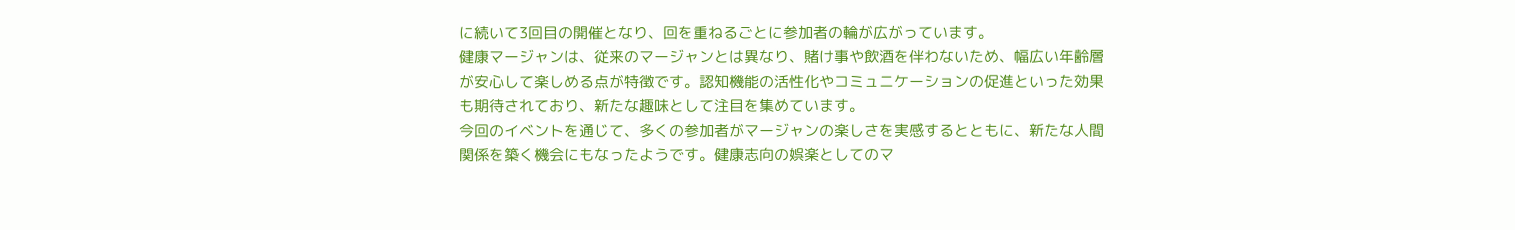に続いて3回目の開催となり、回を重ねるごとに参加者の輪が広がっています。
健康マージャンは、従来のマージャンとは異なり、賭け事や飲酒を伴わないため、幅広い年齢層が安心して楽しめる点が特徴です。認知機能の活性化やコミュニケーションの促進といった効果も期待されており、新たな趣味として注目を集めています。
今回のイベントを通じて、多くの参加者がマージャンの楽しさを実感するとともに、新たな人間関係を築く機会にもなったようです。健康志向の娯楽としてのマ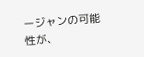ージャンの可能性が、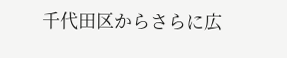千代田区からさらに広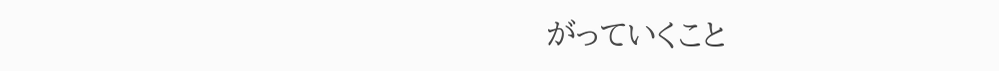がっていくこと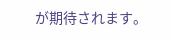が期待されます。